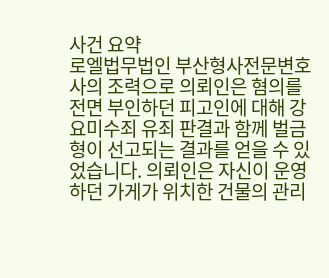사건 요약
로엘법무법인 부산형사전문변호사의 조력으로 의뢰인은 혐의를 전면 부인하던 피고인에 대해 강요미수죄 유죄 판결과 함께 벌금형이 선고되는 결과를 얻을 수 있었습니다. 의뢰인은 자신이 운영하던 가게가 위치한 건물의 관리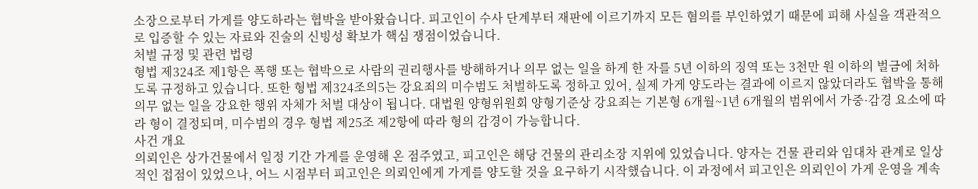소장으로부터 가게를 양도하라는 협박을 받아왔습니다. 피고인이 수사 단계부터 재판에 이르기까지 모든 혐의를 부인하였기 때문에 피해 사실을 객관적으로 입증할 수 있는 자료와 진술의 신빙성 확보가 핵심 쟁점이었습니다.
처벌 규정 및 관련 법령
형법 제324조 제1항은 폭행 또는 협박으로 사람의 권리행사를 방해하거나 의무 없는 일을 하게 한 자를 5년 이하의 징역 또는 3천만 원 이하의 벌금에 처하도록 규정하고 있습니다. 또한 형법 제324조의5는 강요죄의 미수범도 처벌하도록 정하고 있어, 실제 가게 양도라는 결과에 이르지 않았더라도 협박을 통해 의무 없는 일을 강요한 행위 자체가 처벌 대상이 됩니다. 대법원 양형위원회 양형기준상 강요죄는 기본형 6개월~1년 6개월의 범위에서 가중·감경 요소에 따라 형이 결정되며, 미수범의 경우 형법 제25조 제2항에 따라 형의 감경이 가능합니다.
사건 개요
의뢰인은 상가건물에서 일정 기간 가게를 운영해 온 점주였고, 피고인은 해당 건물의 관리소장 지위에 있었습니다. 양자는 건물 관리와 임대차 관계로 일상적인 접점이 있었으나, 어느 시점부터 피고인은 의뢰인에게 가게를 양도할 것을 요구하기 시작했습니다. 이 과정에서 피고인은 의뢰인이 가게 운영을 계속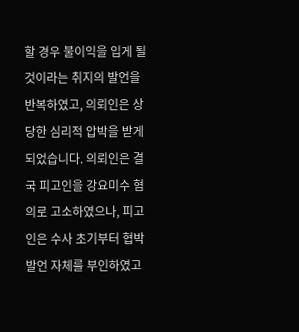할 경우 불이익을 입게 될 것이라는 취지의 발언을 반복하였고, 의뢰인은 상당한 심리적 압박을 받게 되었습니다. 의뢰인은 결국 피고인을 강요미수 혐의로 고소하였으나, 피고인은 수사 초기부터 협박 발언 자체를 부인하였고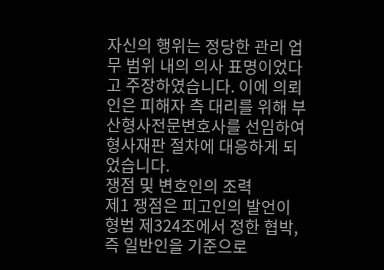자신의 행위는 정당한 관리 업무 범위 내의 의사 표명이었다고 주장하였습니다. 이에 의뢰인은 피해자 측 대리를 위해 부산형사전문변호사를 선임하여 형사재판 절차에 대응하게 되었습니다.
쟁점 및 변호인의 조력
제1 쟁점은 피고인의 발언이 형법 제324조에서 정한 협박, 즉 일반인을 기준으로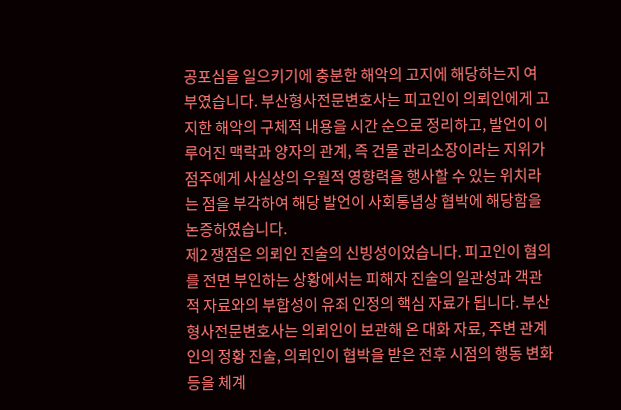공포심을 일으키기에 충분한 해악의 고지에 해당하는지 여부였습니다. 부산형사전문변호사는 피고인이 의뢰인에게 고지한 해악의 구체적 내용을 시간 순으로 정리하고, 발언이 이루어진 맥락과 양자의 관계, 즉 건물 관리소장이라는 지위가 점주에게 사실상의 우월적 영향력을 행사할 수 있는 위치라는 점을 부각하여 해당 발언이 사회통념상 협박에 해당함을 논증하였습니다.
제2 쟁점은 의뢰인 진술의 신빙성이었습니다. 피고인이 혐의를 전면 부인하는 상황에서는 피해자 진술의 일관성과 객관적 자료와의 부합성이 유죄 인정의 핵심 자료가 됩니다. 부산형사전문변호사는 의뢰인이 보관해 온 대화 자료, 주변 관계인의 정황 진술, 의뢰인이 협박을 받은 전후 시점의 행동 변화 등을 체계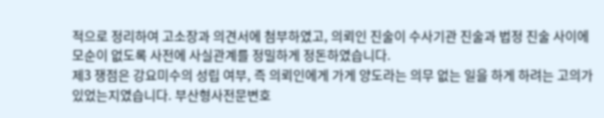적으로 정리하여 고소장과 의견서에 첨부하였고, 의뢰인 진술이 수사기관 진술과 법정 진술 사이에 모순이 없도록 사전에 사실관계를 정밀하게 정돈하였습니다.
제3 쟁점은 강요미수의 성립 여부, 즉 의뢰인에게 가게 양도라는 의무 없는 일을 하게 하려는 고의가 있었는지였습니다. 부산형사전문변호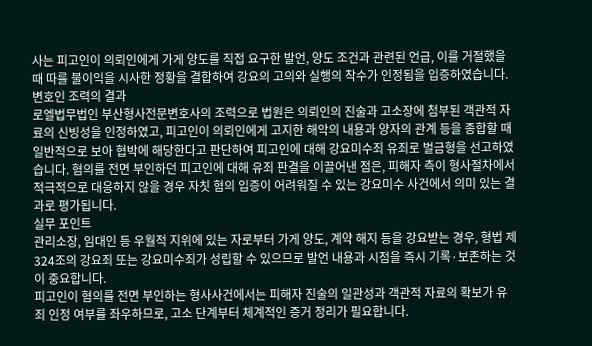사는 피고인이 의뢰인에게 가게 양도를 직접 요구한 발언, 양도 조건과 관련된 언급, 이를 거절했을 때 따를 불이익을 시사한 정황을 결합하여 강요의 고의와 실행의 착수가 인정됨을 입증하였습니다.
변호인 조력의 결과
로엘법무법인 부산형사전문변호사의 조력으로 법원은 의뢰인의 진술과 고소장에 첨부된 객관적 자료의 신빙성을 인정하였고, 피고인이 의뢰인에게 고지한 해악의 내용과 양자의 관계 등을 종합할 때 일반적으로 보아 협박에 해당한다고 판단하여 피고인에 대해 강요미수죄 유죄로 벌금형을 선고하였습니다. 혐의를 전면 부인하던 피고인에 대해 유죄 판결을 이끌어낸 점은, 피해자 측이 형사절차에서 적극적으로 대응하지 않을 경우 자칫 혐의 입증이 어려워질 수 있는 강요미수 사건에서 의미 있는 결과로 평가됩니다.
실무 포인트
관리소장, 임대인 등 우월적 지위에 있는 자로부터 가게 양도, 계약 해지 등을 강요받는 경우, 형법 제324조의 강요죄 또는 강요미수죄가 성립할 수 있으므로 발언 내용과 시점을 즉시 기록·보존하는 것이 중요합니다.
피고인이 혐의를 전면 부인하는 형사사건에서는 피해자 진술의 일관성과 객관적 자료의 확보가 유죄 인정 여부를 좌우하므로, 고소 단계부터 체계적인 증거 정리가 필요합니다.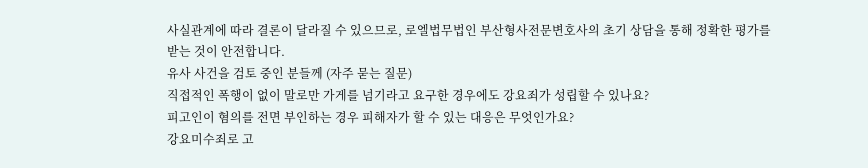사실관계에 따라 결론이 달라질 수 있으므로, 로엘법무법인 부산형사전문변호사의 초기 상담을 통해 정확한 평가를 받는 것이 안전합니다.
유사 사건을 검토 중인 분들께 (자주 묻는 질문)
직접적인 폭행이 없이 말로만 가게를 넘기라고 요구한 경우에도 강요죄가 성립할 수 있나요?
피고인이 혐의를 전면 부인하는 경우 피해자가 할 수 있는 대응은 무엇인가요?
강요미수죄로 고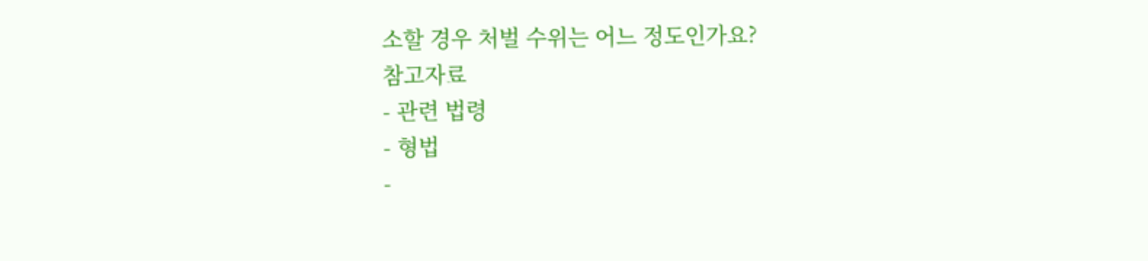소할 경우 처벌 수위는 어느 정도인가요?
참고자료
- 관련 법령
- 형법
-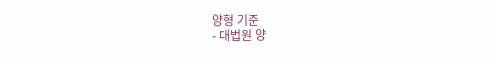양형 기준
- 대법원 양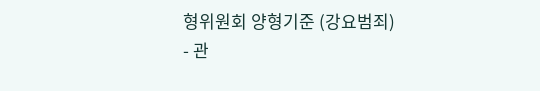형위원회 양형기준 (강요범죄)
- 관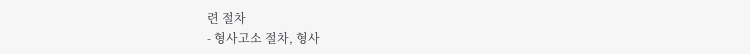련 절차
- 형사고소 절차, 형사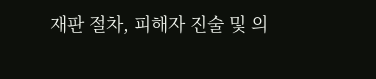재판 절차, 피해자 진술 및 의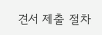견서 제출 절차